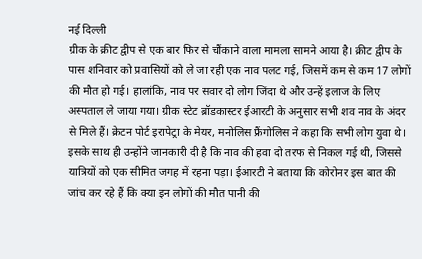नई दिल्ली
ग्रीक के क्रीट द्वीप से एक बार फिर से चौंकाने वाला मामला सामने आया है। क्रीट द्वीप के पास शनिवार को प्रवासियों को ले जा रही एक नाव पलट गई, जिसमें कम से कम 17 लोगों की मौत हो गई। हालांकि, नाव पर सवार दो लोग जिंदा थे और उन्हें इलाज के लिए अस्पताल ले जाया गया। ग्रीक स्टेट ब्रॉडकास्टर ईआरटी के अनुसार सभी शव नाव के अंदर से मिले हैं। क्रेटन पोर्ट इरापेट्रा के मेयर, मनोलिस फ्रैंगोलिस ने कहा कि सभी लोग युवा थे। इसके साथ ही उन्होंने जानकारी दी है कि नाव की हवा दो तरफ से निकल गई थी, जिससे यात्रियों को एक सीमित जगह में रहना पड़ा। ईआरटी ने बताया कि कोरोनर इस बात की जांच कर रहे हैं कि क्या इन लोगों की मौत पानी की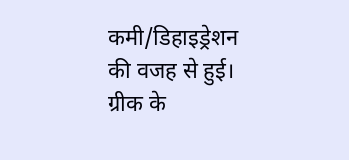कमी/डिहाइड्रेशन की वजह से हुई। ग्रीक के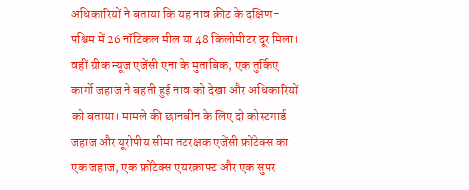अधिकारियों ने बताया कि यह नाव क्रीट के दक्षिण-पश्चिम में 26 नॉटिकल मील या 48 किलोमीटर दूर मिला।
वहीं ग्रीक न्यूज एजेंसी एना के मुताबिक, एक तुर्किए कार्गो जहाज ने बहती हुई नाव को देखा और अधिकारियों को बताया। मामले की छानबीन के लिए दो कोस्टगार्ड जहाज और यूरोपीय सीमा तटरक्षक एजेंसी फ्रोंटेक्स का एक जहाज, एक फ्रोंटेक्स एयरक्राफ्ट और एक सुपर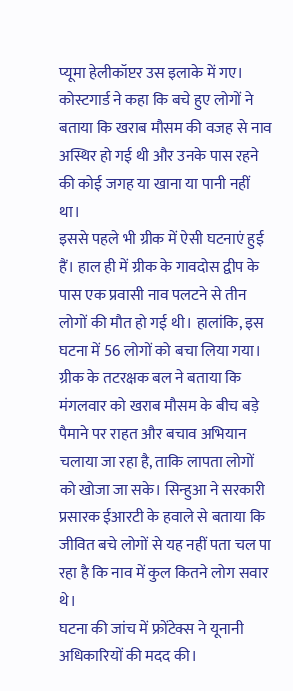प्यूमा हेलीकॉप्टर उस इलाके में गए।
कोस्टगार्ड ने कहा कि बचे हुए लोगों ने बताया कि खराब मौसम की वजह से नाव अस्थिर हो गई थी और उनके पास रहने की कोई जगह या खाना या पानी नहीं था।
इससे पहले भी ग्रीक में ऐसी घटनाएं हुई हैं। हाल ही में ग्रीक के गावदोस द्वीप के पास एक प्रवासी नाव पलटने से तीन लोगों की मौत हो गई थी। हालांकि, इस घटना में 56 लोगों को बचा लिया गया।
ग्रीक के तटरक्षक बल ने बताया कि मंगलवार को खराब मौसम के बीच बड़े पैमाने पर राहत और बचाव अभियान चलाया जा रहा है, ताकि लापता लोगों को खोजा जा सके। सिन्हुआ ने सरकारी प्रसारक ईआरटी के हवाले से बताया कि जीवित बचे लोगों से यह नहीं पता चल पा रहा है कि नाव में कुल कितने लोग सवार थे।
घटना की जांच में फ्रोंटेक्स ने यूनानी अधिकारियों की मदद की।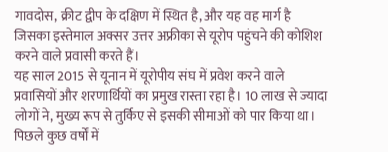गावदोस, क्रीट द्वीप के दक्षिण में स्थित है, और यह वह मार्ग है जिसका इस्तेमाल अक्सर उत्तर अफ्रीका से यूरोप पहुंचने की कोशिश करने वाले प्रवासी करते हैं।
यह साल 2015 से यूनान में यूरोपीय संघ में प्रवेश करने वाले प्रवासियों और शरणार्थियों का प्रमुख रास्ता रहा है। 10 लाख से ज्यादा लोगों ने, मुख्य रूप से तुर्किए से इसकी सीमाओं को पार किया था।
पिछले कुछ वर्षों में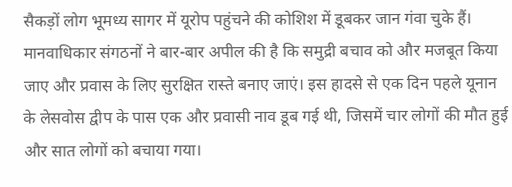सैकड़ों लोग भूमध्य सागर में यूरोप पहुंचने की कोशिश में डूबकर जान गंवा चुके हैं। मानवाधिकार संगठनों ने बार-बार अपील की है कि समुद्री बचाव को और मजबूत किया जाए और प्रवास के लिए सुरक्षित रास्ते बनाए जाएं। इस हादसे से एक दिन पहले यूनान के लेसवोस द्वीप के पास एक और प्रवासी नाव डूब गई थी, जिसमें चार लोगों की मौत हुई और सात लोगों को बचाया गया।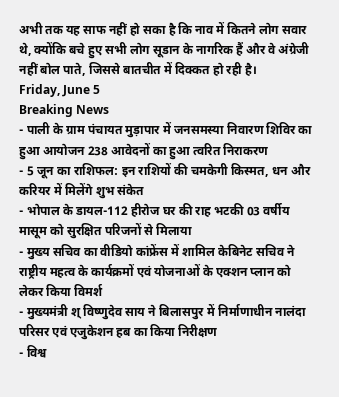अभी तक यह साफ नहीं हो सका है कि नाव में कितने लोग सवार थे, क्योंकि बचे हुए सभी लोग सूडान के नागरिक हैं और वे अंग्रेजी नहीं बोल पाते, जिससे बातचीत में दिक्कत हो रही है।
Friday, June 5
Breaking News
- पाली के ग्राम पंचायत मुड़ापार में जनसमस्या निवारण शिविर का हुआ आयोजन 238 आवेदनों का हुआ त्वरित निराकरण
- 5 जून का राशिफल: इन राशियों की चमकेगी किस्मत, धन और करियर में मिलेंगे शुभ संकेत
- भोपाल के डायल-112 हीरोज घर की राह भटकी 03 वर्षीय मासूम को सुरक्षित परिजनों से मिलाया
- मुख्य सचिव का वीडियो कांफ्रेंस में शामिल केबिनेट सचिव ने राष्ट्रीय महत्व के कार्यक्रमों एवं योजनाओं के एक्शन प्लान को लेकर किया विमर्श
- मुख्यमंत्री श् विष्णुदेव साय ने बिलासपुर में निर्माणाधीन नालंदा परिसर एवं एजुकेशन हब का किया निरीक्षण
- विश्व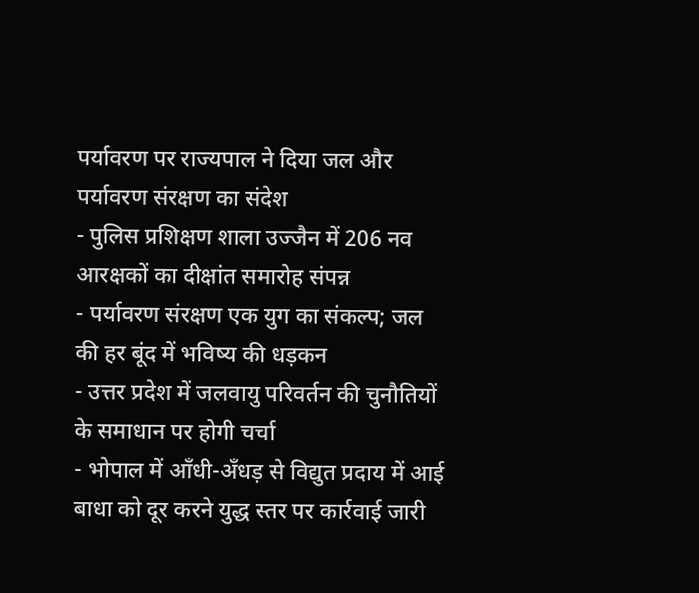पर्यावरण पर राज्यपाल ने दिया जल और पर्यावरण संरक्षण का संदेश
- पुलिस प्रशिक्षण शाला उज्जैन में 206 नव आरक्षकों का दीक्षांत समारोह संपन्न
- पर्यावरण संरक्षण एक युग का संकल्प; जल की हर बूंद में भविष्य की धड़कन
- उत्तर प्रदेश में जलवायु परिवर्तन की चुनौतियों के समाधान पर होगी चर्चा
- भोपाल में आँधी-अँधड़ से विद्युत प्रदाय में आई बाधा को दूर करने युद्ध स्तर पर कार्रवाई जारी